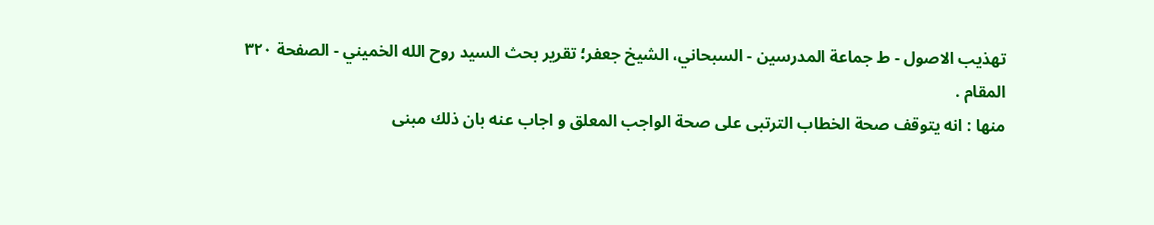تهذيب الاصول - ط جماعة المدرسين - السبحاني، الشيخ جعفر؛ تقرير بحث السيد روح الله الخميني - الصفحة ٣٢٠
المقام .
منها : انه يتوقف صحة الخطاب الترتبى على صحة الواجب المعلق و اجاب عنه بان ذلك مبنى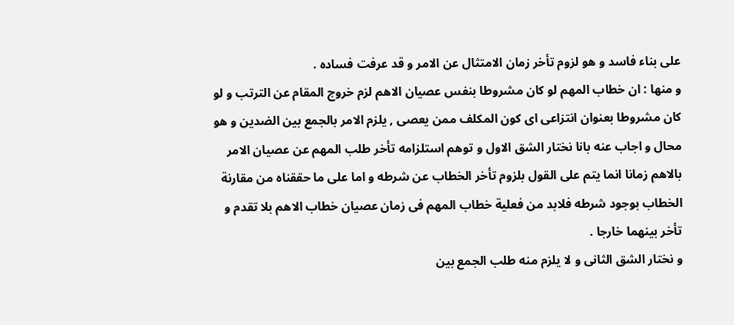على بناء فاسد و هو لزوم تأخر زمان الامتثال عن الامر و قد عرفت فساده .
و منها : ان خطاب المهم لو كان مشروطا بنفس عصيان الاهم لزم خروج المقام عن الترتب و لو كان مشروطا بعنوان انتزاعى اى كون المكلف ممن يعصى , يلزم الامر بالجمع بين الضدين و هو محال و اجاب عنه بانا نختار الشق الاول و توهم استلزامه تأخر طلب المهم عن عصيان الامر بالاهم زمانا انما يتم على القول بلزوم تأخر الخطاب عن شرطه و اما على ما حققناه من مقارنة الخطاب بوجود شرطه فلابد من فعلية خطاب المهم فى زمان عصيان خطاب الاهم بلا تقدم و تأخر بينهما خارجا .
و نختار الشق الثانى و لا يلزم منه طلب الجمع بين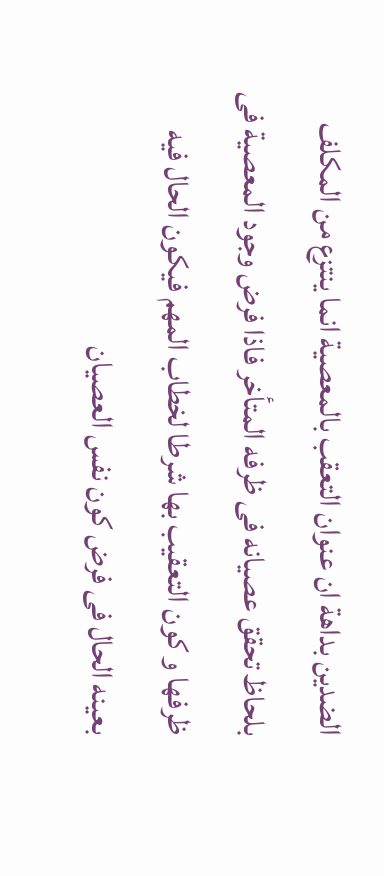الضدين بداهة ان عنوان التعقب بالمعصية انما ينتزع من المكلف بلحاظ تحقق عصيانه فى ظرفه المتأخر فاذا فرض وجود المعصية فى ظرفها و كون التعقيب بها شرطا لخطاب المهم فيكون الحال فيه بعينه الحال فى فرض كون نفس العصيان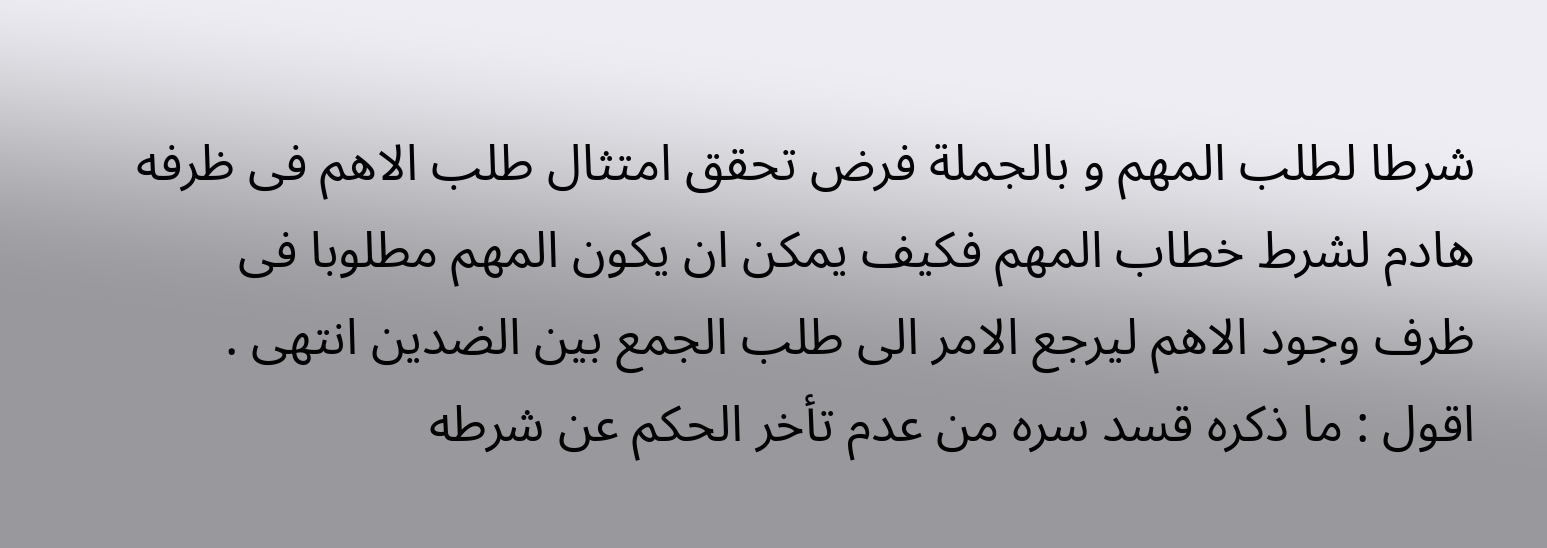شرطا لطلب المهم و بالجملة فرض تحقق امتثال طلب الاهم فى ظرفه هادم لشرط خطاب المهم فكيف يمكن ان يكون المهم مطلوبا فى ظرف وجود الاهم ليرجع الامر الى طلب الجمع بين الضدين انتهى .
اقول : ما ذكره قسد سره من عدم تأخر الحكم عن شرطه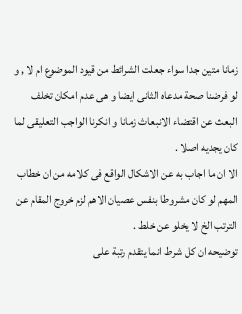زمانا متين جدا سواء جعلت الشرائط من قيود الموضوع ام لا , و لو فرضنا صحة مدعاه الثانى ايضا و هى عدم امكان تخلف البعث عن اقتضاء الانبعاث زمانا و انكرنا الواجب التعليقى لما كان يجديه اصلا .
الا ان ما اجاب به عن الاشكال الواقع فى كلامه من ان خطاب المهم لو كان مشروطا بنفس عصيان الاهم لزم خروج المقام عن الترتب الخ لا يخلو عن خلط .
توضيحه ان كل شرط انما يتقدم رتبة على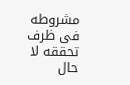مشروطه فى ظرف تحققه لا حال